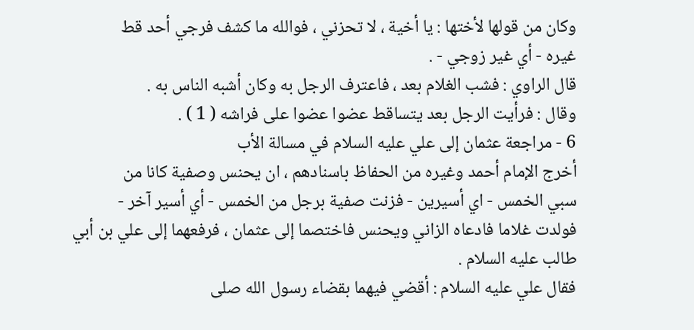وكان من قولها لأختها : يا أخية ، لا تحزني ، فوالله ما كشف فرجي أحد قط
غيره - أي غير زوجي - .
قال الراوي : فشب الغلام بعد ، فاعترف الرجل به وكان أشبه الناس به .
وقال : فرأيت الرجل بعد يتساقط عضوا عضوا على فراشه ( 1 ) .
6 - مراجعة عثمان إلى علي عليه السلام في مسالة الأب
أخرج الإمام أحمد وغيره من الحفاظ باسنادهم ، ان يحنس وصفية كانا من
سبي الخمس - اي أسيرين - فزنت صفية برجل من الخمس - أي أسير آخر -
فولدت غلاما فادعاه الزاني ويحنس فاختصما إلى عثمان ، فرفعهما إلى علي بن أبي
طالب عليه السلام .
فقال علي عليه السلام : أقضي فيهما بقضاء رسول الله صلى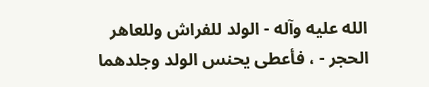الله عليه وآله - الولد للفراش وللعاهر
الحجر - ، فأعطى يحنس الولد وجلدهما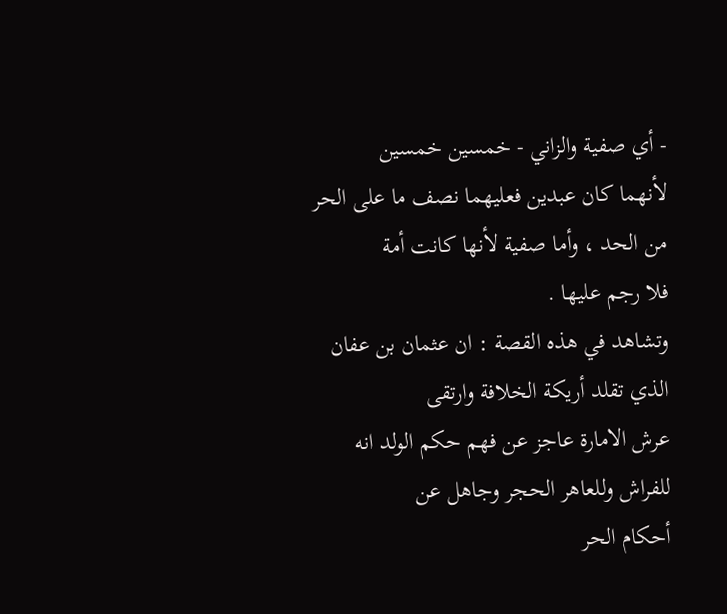- أي صفية والزاني - خمسين خمسين
لأنهما كان عبدين فعليهما نصف ما على الحر من الحد ، وأما صفية لأنها كانت أمة
فلا رجم عليها .
وتشاهد في هذه القصة : ان عثمان بن عفان الذي تقلد أريكة الخلافة وارتقى
عرش الامارة عاجز عن فهم حكم الولد انه للفراش وللعاهر الحجر وجاهل عن
أحكام الحر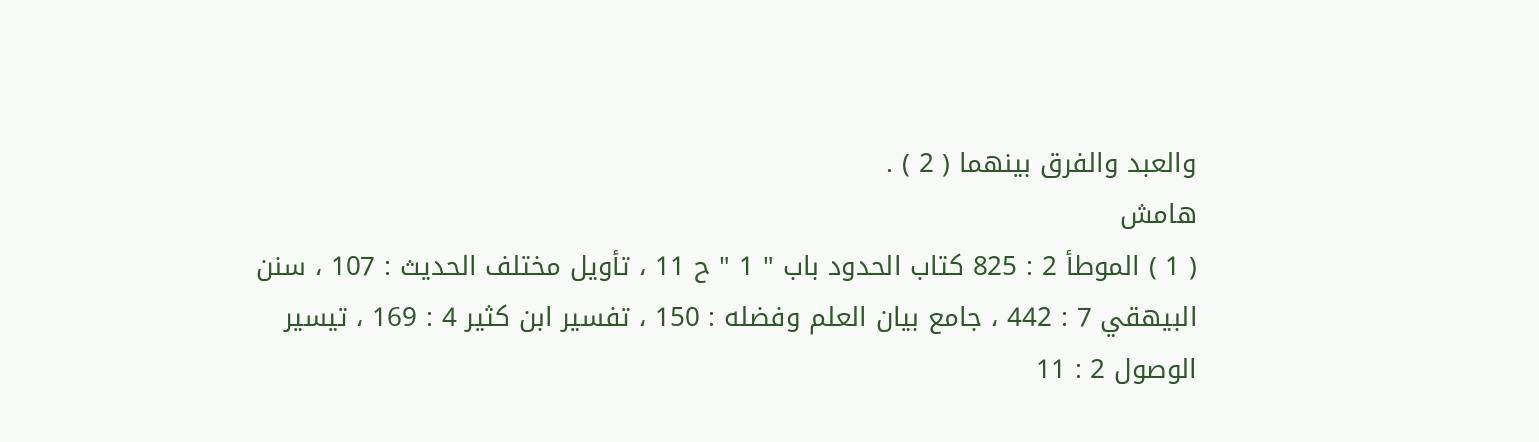والعبد والفرق بينهما ( 2 ) .
هامش
( 1 ) الموطأ 2 : 825 كتاب الحدود باب " 1 " ح 11 ، تأويل مختلف الحديث : 107 ، سنن
البيهقي 7 : 442 ، جامع بيان العلم وفضله : 150 ، تفسير ابن كثير 4 : 169 ، تيسير
الوصول 2 : 11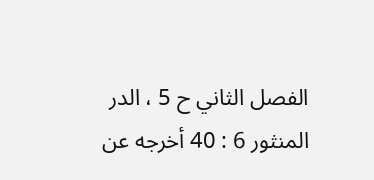الفصل الثاني ح 5 ، الدر المنثور 6 : 40 أخرجه عن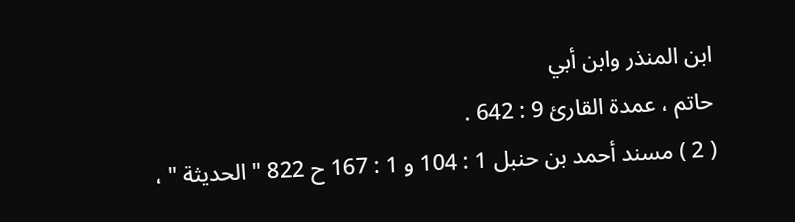ابن المنذر وابن أبي
حاتم ، عمدة القارئ 9 : 642 .
( 2 ) مسند أحمد بن حنبل 1 : 104 و 1 : 167 ح 822 " الحديثة " ،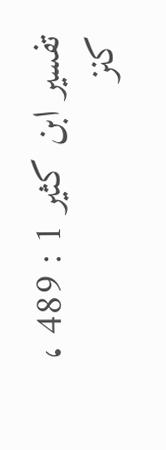تفسير ابن كثير 1 : 489 ،
كنز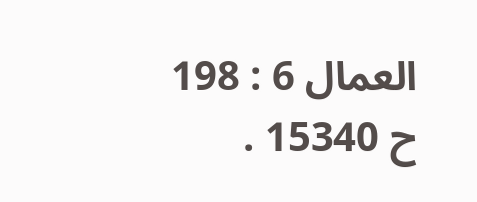العمال 6 : 198 ح 15340 .